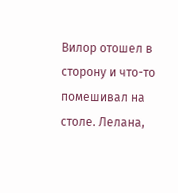Вилор отошел в сторону и что-то помешивал на столе. Лелана,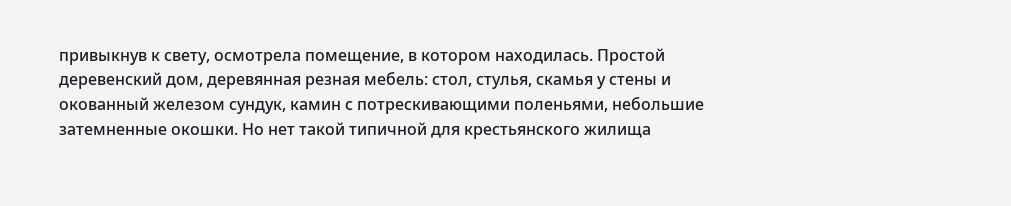привыкнув к свету, осмотрела помещение, в котором находилась. Простой деревенский дом, деревянная резная мебель: стол, стулья, скамья у стены и окованный железом сундук, камин с потрескивающими поленьями, небольшие затемненные окошки. Но нет такой типичной для крестьянского жилища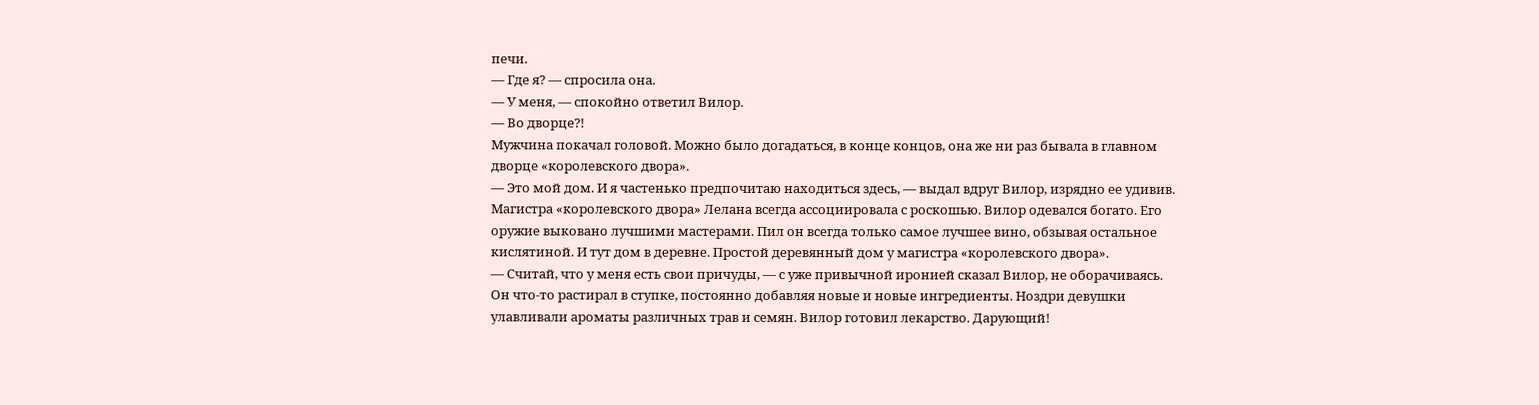печи.
— Где я? — спросила она.
— У меня, — спокойно ответил Вилор.
— Во дворце?!
Мужчина покачал головой. Можно было догадаться, в конце концов, она же ни раз бывала в главном дворце «королевского двора».
— Это мой дом. И я частенько предпочитаю находиться здесь, — выдал вдруг Вилор, изрядно ее удивив.
Магистра «королевского двора» Лелана всегда ассоциировала с роскошью. Вилор одевался богато. Его оружие выковано лучшими мастерами. Пил он всегда только самое лучшее вино, обзывая остальное кислятиной. И тут дом в деревне. Простой деревянный дом у магистра «королевского двора».
— Считай, что у меня есть свои причуды, — с уже привычной иронией сказал Вилор, не оборачиваясь.
Он что-то растирал в ступке, постоянно добавляя новые и новые ингредиенты. Ноздри девушки улавливали ароматы различных трав и семян. Вилор готовил лекарство. Дарующий!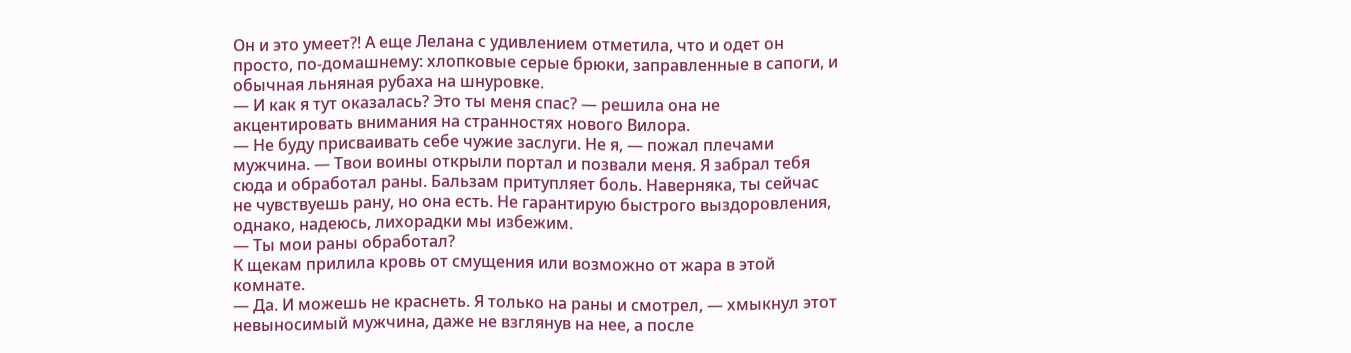Он и это умеет?! А еще Лелана с удивлением отметила, что и одет он просто, по-домашнему: хлопковые серые брюки, заправленные в сапоги, и обычная льняная рубаха на шнуровке.
— И как я тут оказалась? Это ты меня спас? — решила она не акцентировать внимания на странностях нового Вилора.
— Не буду присваивать себе чужие заслуги. Не я, — пожал плечами мужчина. — Твои воины открыли портал и позвали меня. Я забрал тебя сюда и обработал раны. Бальзам притупляет боль. Наверняка, ты сейчас не чувствуешь рану, но она есть. Не гарантирую быстрого выздоровления, однако, надеюсь, лихорадки мы избежим.
— Ты мои раны обработал?
К щекам прилила кровь от смущения или возможно от жара в этой комнате.
— Да. И можешь не краснеть. Я только на раны и смотрел, — хмыкнул этот невыносимый мужчина, даже не взглянув на нее, а после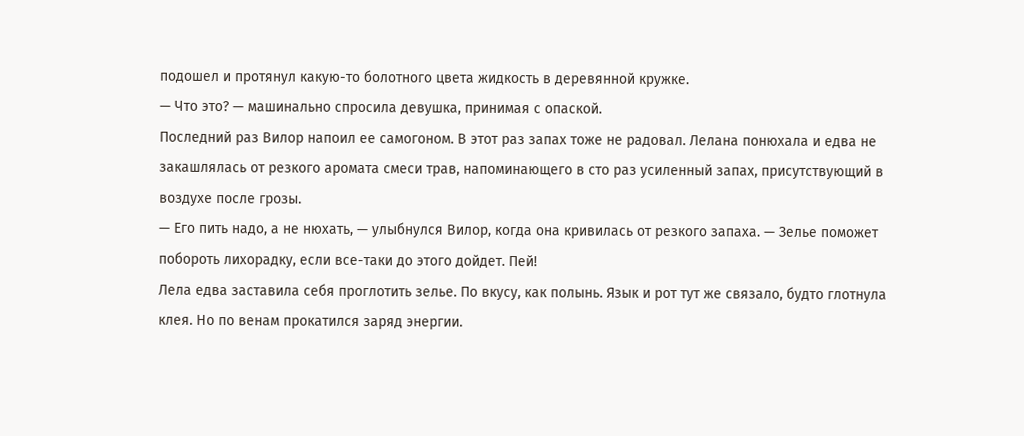подошел и протянул какую-то болотного цвета жидкость в деревянной кружке.
— Что это? — машинально спросила девушка, принимая с опаской.
Последний раз Вилор напоил ее самогоном. В этот раз запах тоже не радовал. Лелана понюхала и едва не закашлялась от резкого аромата смеси трав, напоминающего в сто раз усиленный запах, присутствующий в воздухе после грозы.
— Его пить надо, а не нюхать, — улыбнулся Вилор, когда она кривилась от резкого запаха. — Зелье поможет побороть лихорадку, если все-таки до этого дойдет. Пей!
Лела едва заставила себя проглотить зелье. По вкусу, как полынь. Язык и рот тут же связало, будто глотнула клея. Но по венам прокатился заряд энергии.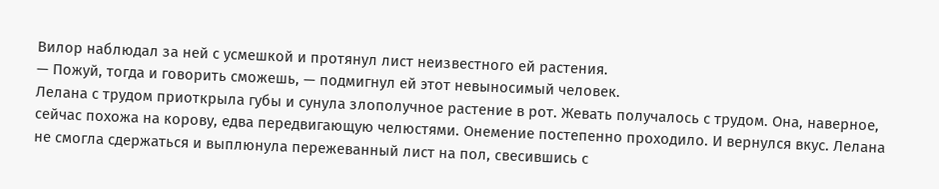Вилор наблюдал за ней с усмешкой и протянул лист неизвестного ей растения.
— Пожуй, тогда и говорить сможешь, — подмигнул ей этот невыносимый человек.
Лелана с трудом приоткрыла губы и сунула злополучное растение в рот. Жевать получалось с трудом. Она, наверное, сейчас похожа на корову, едва передвигающую челюстями. Онемение постепенно проходило. И вернулся вкус. Лелана не смогла сдержаться и выплюнула пережеванный лист на пол, свесившись с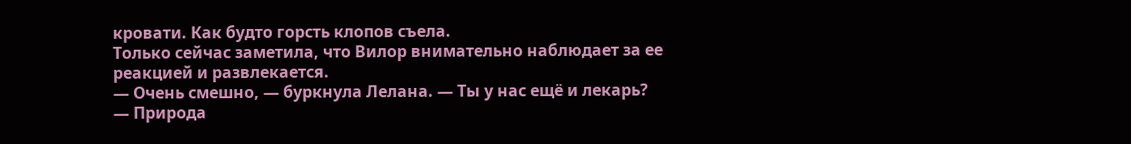кровати. Как будто горсть клопов съела.
Только сейчас заметила, что Вилор внимательно наблюдает за ее реакцией и развлекается.
— Очень смешно, — буркнула Лелана. — Ты у нас ещё и лекарь?
— Природа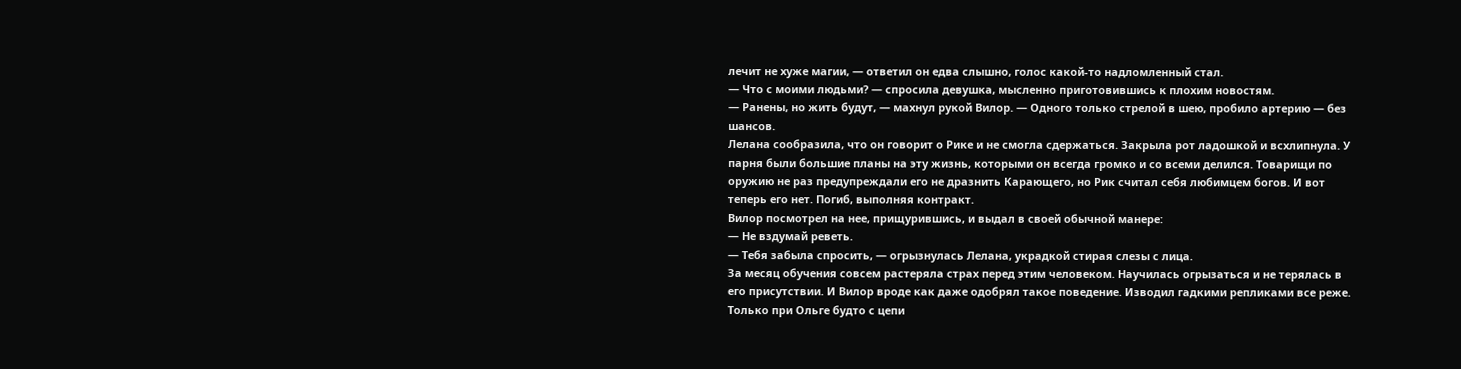лечит не хуже магии, — ответил он едва слышно, голос какой-то надломленный стал.
— Что с моими людьми? — спросила девушка, мысленно приготовившись к плохим новостям.
— Ранены, но жить будут, — махнул рукой Вилор. — Одного только стрелой в шею, пробило артерию — без шансов.
Лелана сообразила, что он говорит о Рике и не смогла сдержаться. Закрыла рот ладошкой и всхлипнула. У парня были большие планы на эту жизнь, которыми он всегда громко и со всеми делился. Товарищи по оружию не раз предупреждали его не дразнить Карающего, но Рик считал себя любимцем богов. И вот теперь его нет. Погиб, выполняя контракт.
Вилор посмотрел на нее, прищурившись, и выдал в своей обычной манере:
— Не вздумай реветь.
— Тебя забыла спросить, — огрызнулась Лелана, украдкой стирая слезы с лица.
За месяц обучения совсем растеряла страх перед этим человеком. Научилась огрызаться и не терялась в его присутствии. И Вилор вроде как даже одобрял такое поведение. Изводил гадкими репликами все реже. Только при Ольге будто с цепи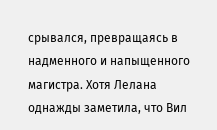срывался, превращаясь в надменного и напыщенного магистра. Хотя Лелана однажды заметила, что Вил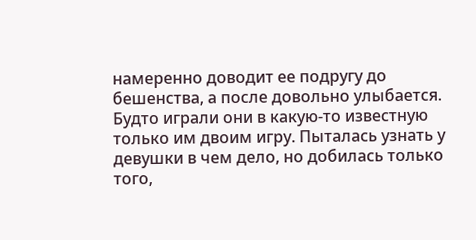намеренно доводит ее подругу до бешенства, а после довольно улыбается. Будто играли они в какую-то известную только им двоим игру. Пыталась узнать у девушки в чем дело, но добилась только того,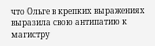что Ольге в крепких выражениях выразила свою антипатию к магистру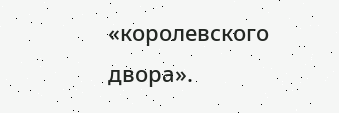«королевского двора».